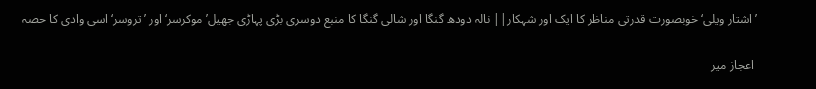’اشتار ویلی‘خوبصورت قدرتی مناظر کا ایک اور شہکار|| نالہ دودھ گنگا اور شالی گنگا کا منبع دوسری بڑی پہاڑی جھیل’ موکرسر‘ اور ’تروسر‘ اسی وادی کا حصہ

 اعجاز میر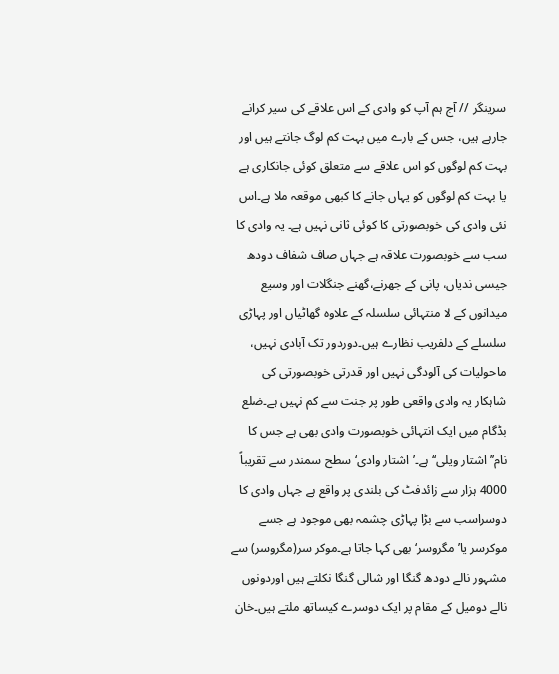سرینگر // آج ہم آپ کو وادی کے اس علاقے کی سیر کرانے جارہے ہیں، جس کے بارے میں بہت کم لوگ جانتے ہیں اور بہت کم لوگوں کو اس علاقے سے متعلق کوئی جانکاری ہے یا بہت کم لوگوں کو یہاں جانے کا کبھی موقعہ ملا ہے۔اس نئی وادی کی خوبصورتی کا کوئی ثانی نہیں ہے۔ یہ وادی کا سب سے خوبصورت علاقہ ہے جہاں صاف شفاف دودھ جیسی ندیاں، پانی کے جھرنے،گھنے جنگلات اور وسیع میدانوں کے لا منتہائی سلسلہ کے علاوہ گھاٹیاں اور پہاڑی سلسلے کے دلفریب نظارے ہیں۔دوردور تک آبادی نہیں، ماحولیات کی آلودگی نہیں اور قدرتی خوبصورتی کی شاہکار یہ وادی واقعی طور پر جنت سے کم نہیں ہے۔ضلع بڈگام میں ایک انتہائی خوبصورت وادی بھی ہے جس کا نام’’ اشتار ویلی‘‘ ہے۔’اشتار وادی‘ سطح سمندر سے تقریباً 4000 ہزار سے زائدفٹ کی بلندی پر واقع ہے جہاں وادی کا دوسراسب سے بڑا پہاڑی چشمہ بھی موجود ہے جسے موکرسر یا’ مگروسر‘ بھی کہا جاتا ہے۔موکر سر(مگروسر) سے مشہور نالے دودھ گنگا اور شالی گنگا نکلتے ہیں اوردونوں نالے دومیل کے مقام پر ایک دوسرے کیساتھ ملتے ہیں۔خان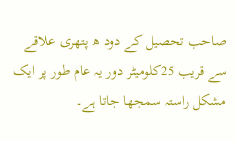صاحب تحصیل کے دود ھ پتھری علاقے سے قریب 25کلومیٹر دور یہ عام طور پر ایک مشکل راستہ سمجھا جاتا ہے۔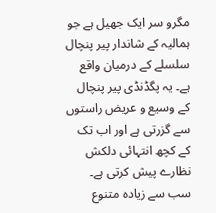مگرو سر ایک جھیل ہے جو ہمالیہ کے شاندار پیر پنچال سلسلے کے درمیان واقع ہے۔ یہ پگڈنڈی پیر پنچال کے وسیع و عریض راستوں سے گزرتی ہے اور اب تک کے کچھ انتہائی دلکش نظارے پیش کرتی ہے۔ سب سے زیادہ متنوع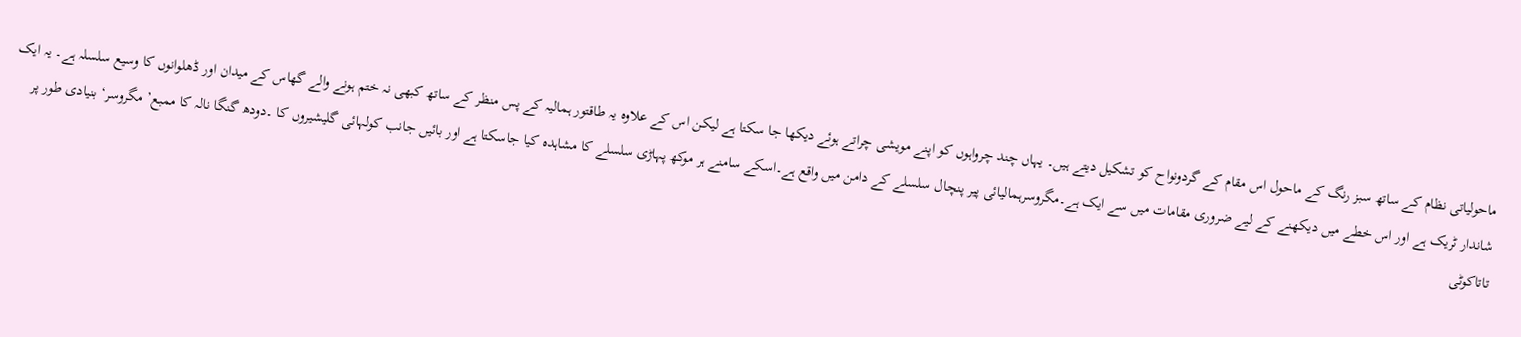ماحولیاتی نظام کے ساتھ سبز رنگ کے ماحول اس مقام کے گردونواح کو تشکیل دیتے ہیں۔ یہاں چند چرواہوں کو اپنے مویشی چراتے ہوئے دیکھا جا سکتا ہے لیکن اس کے علاوہ یہ طاقتور ہمالیہ کے پس منظر کے ساتھ کبھی نہ ختم ہونے والے گھاس کے میدان اور ڈھلوانوں کا وسیع سلسلہ ہے۔ یہ ایک شاندار ٹریک ہے اور اس خطے میں دیکھنے کے لیے ضروری مقامات میں سے ایک ہے۔مگروسرہمالیائی پیر پنچال سلسلے کے دامن میں واقع ہے۔اسکے سامنے ہر موکھ پہاڑی سلسلے کا مشاہدہ کیا جاسکتا ہے اور بائیں جانب کولہائی گلیشیروں کا ۔دودھ گنگا نالہ کا ممبع’ مگروسر‘ بنیادی طور پر تاتاکوٹی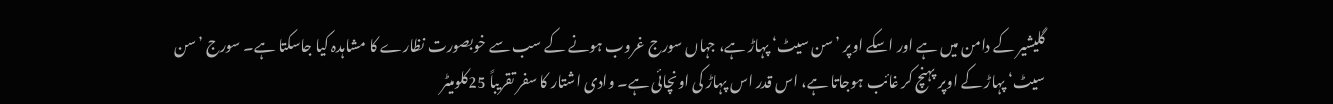گلیشیر کے دامن میں ہے اور اسکے اوپر ’سن سیٹ‘ پہاڑ ہے، جہاں سورج غروب ہونے کے سب سے خوبصورت نظارے کا مشاہدہ کیا جاسکتا ہے۔ سورج ’سن سیٹ‘ پہاڑ کے اوپر پہنچ کر غائب ہوجاتا ہے، اس قدر اس پہاڑ کی اونچائی ہے۔ وادی اشتار کا سفر تقریباً 25کلومیٹر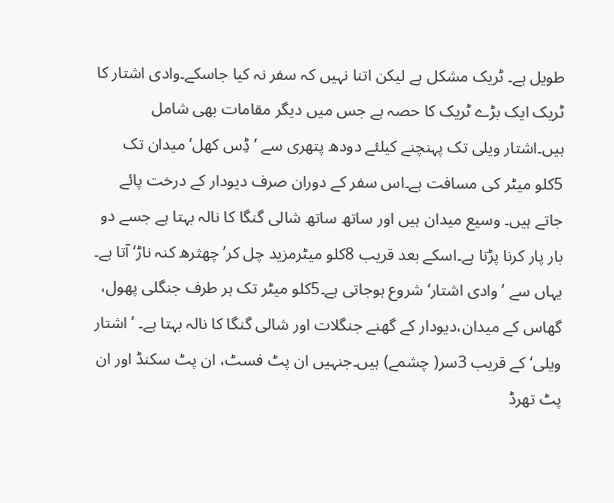طویل ہے۔ ٹریک مشکل ہے لیکن اتنا نہیں کہ سفر نہ کیا جاسکے۔وادی اشتار کا ٹریک ایک بڑے ٹریک کا حصہ ہے جس میں دیگر مقامات بھی شامل ہیں۔اشتار ویلی تک پہنچنے کیلئے دودھ پتھری سے ’ڈِس کھل‘ میدان تک 5کلو میٹر کی مسافت ہے۔اس سفر کے دوران صرف دیودار کے درخت پائے جاتے ہیں۔ وسیع میدان ہیں اور ساتھ ساتھ شالی گنگا کا نالہ بہتا ہے جسے دو بار پار کرنا پڑتا ہے۔اسکے بعد قریب 8کلو میٹرمزید چل کر’ چھثرھ کنہ ناڑ‘ آتا ہے۔ یہاں سے ’ وادی اشتار‘ شروع ہوجاتی ہے۔5کلو میٹر تک ہر طرف جنگلی پھول، گھاس کے میدان،دیودار کے گھنے جنگلات اور شالی گنگا کا نالہ بہتا ہے۔ ’اشتار ویلی‘ کے قریب 3سر( چشمے) ہیں۔جنہیں ان پٹ فسٹ، ان پٹ سکنڈ اور ان پٹ تھرڈ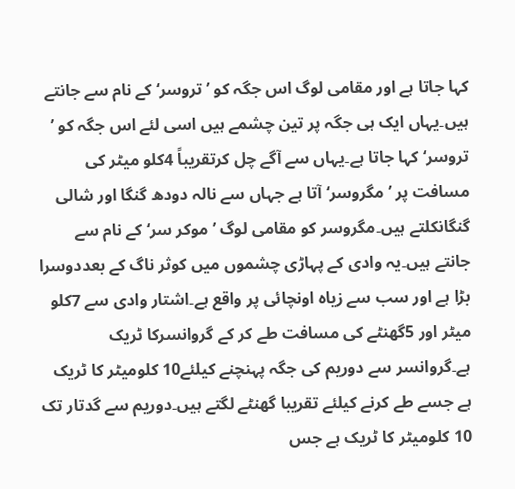کہا جاتا ہے اور مقامی لوگ اس جگہ کو ’ تروسر‘ کے نام سے جانتے ہیں۔یہاں ایک ہی جگہ پر تین چشمے ہیں اسی لئے اس جگہ کو ’ تروسر‘ کہا جاتا ہے۔یہاں سے آگے چل کرتقریباً 4کلو میٹر کی مسافت پر ’ مگروسر‘ آتا ہے جہاں سے نالہ دودھ گنگا اور شالی گنگانکلتے ہیں۔مگروسر کو مقامی لوگ ’ موکر سر‘ کے نام سے جانتے ہیں۔یہ وادی کے پہاڑی چشموں میں کوثر ناگ کے بعددوسرا بڑا ہے اور سب سے زیاہ اونچائی پر واقع ہے۔اشتار وادی سے 7کلو میٹر اور 5گھنٹے کی مسافت طے کر کے گروانسرکا ٹریک ہے۔گروانسر سے دوریم کی جگہ پہنچنے کیلئے10 کلومیٹر کا ٹریک ہے جسے طے کرنے کیلئے تقریبا گھنٹے لگتے ہیں۔دوریم سے گدتار تک 10 کلومیٹر کا ٹریک ہے جس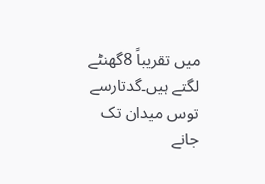میں تقریباً 8گھنٹے لگتے ہیں۔گدتارسے توس میدان تک جانے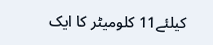کیلئے11 کلومیٹر کا ایک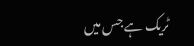ٹریک ہے جس میں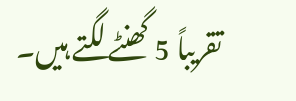تقریباً 5 گھنٹے لگتے ہیں۔